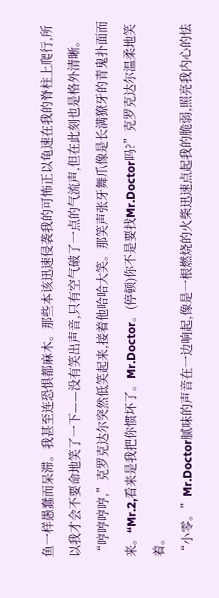鱼一样愚蠢而呆滞。我甚至连恐惧都麻木。那些本该迅速侵袭我的可怖正以龟速在我的脊柱上爬行,所以我才会不要命地笑了一下——没有笑出声音,只有空气破了一点的气流声,但在此刻也是格外清晰。
“哼哼哼哼,”克罗克达尔突然低笑起来,接着他哈哈大笑。那笑声张牙舞爪像是长满獠牙的青鬼扑面而来。“Mr.2,看来是我把你惯坏了。Mr.Doctor。(停顿)你不是要找Mr.Doctor吗?”克罗克达尔温柔地笑着。
“小零。”Mr.Doctor腻味的声音在一边响起,像是一根燃烧的火柴迅速点起我的脆弱,照亮我内心的怯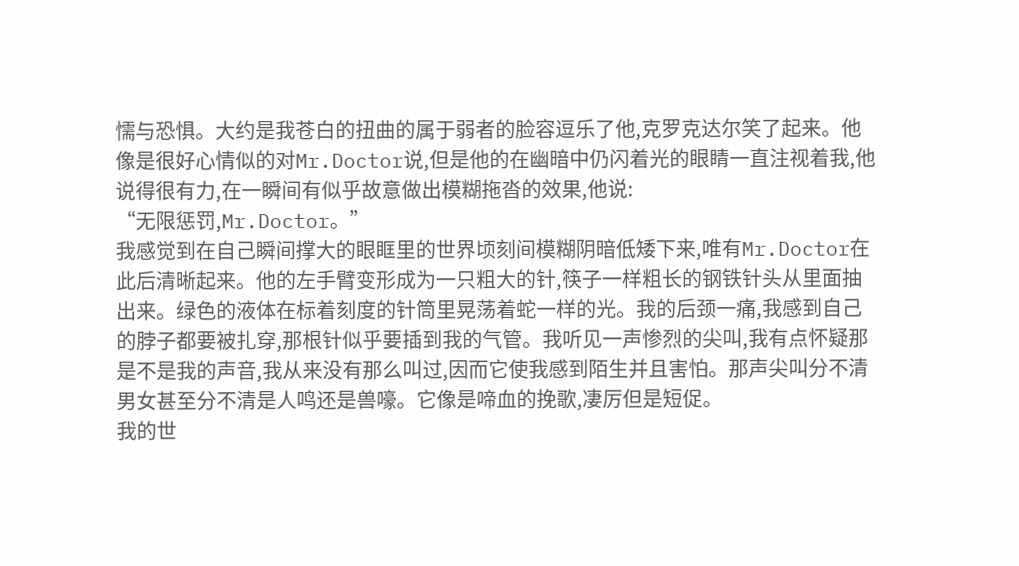懦与恐惧。大约是我苍白的扭曲的属于弱者的脸容逗乐了他,克罗克达尔笑了起来。他像是很好心情似的对Mr.Doctor说,但是他的在幽暗中仍闪着光的眼睛一直注视着我,他说得很有力,在一瞬间有似乎故意做出模糊拖沓的效果,他说:
“无限惩罚,Mr.Doctor。”
我感觉到在自己瞬间撑大的眼眶里的世界顷刻间模糊阴暗低矮下来,唯有Mr.Doctor在此后清晰起来。他的左手臂变形成为一只粗大的针,筷子一样粗长的钢铁针头从里面抽出来。绿色的液体在标着刻度的针筒里晃荡着蛇一样的光。我的后颈一痛,我感到自己的脖子都要被扎穿,那根针似乎要插到我的气管。我听见一声惨烈的尖叫,我有点怀疑那是不是我的声音,我从来没有那么叫过,因而它使我感到陌生并且害怕。那声尖叫分不清男女甚至分不清是人鸣还是兽嚎。它像是啼血的挽歌,凄厉但是短促。
我的世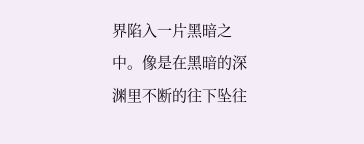界陷入一片黑暗之中。像是在黑暗的深渊里不断的往下坠往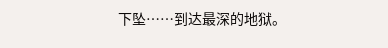下坠……到达最深的地狱。